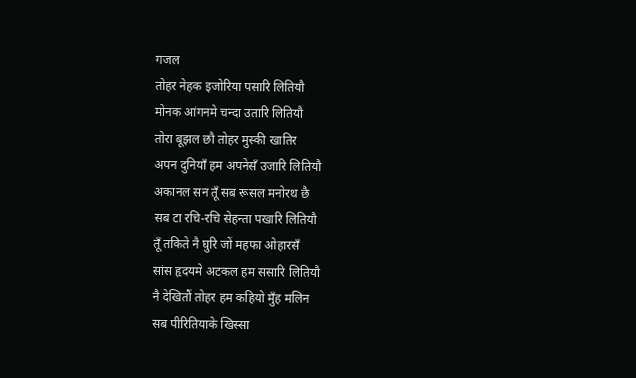गजल
तोहर नेहक इजोरिया पसारि लितियौ
मोनक आंगनमे चन्दा उतारि लितियौ
तोरा बूझल छौ तोहर मुस्की खातिर
अपन दुनियाँ हम अपनेसँ उजारि लितियौ
अकानल सन तूँ सब रूसल मनोरथ छै
सब टा रचि-रचि सेहन्ता पखारि लितियौ
तूँ तकिते नै घुरि जों महफा ओहारसँ
सांस हृदयमे अटकल हम ससारि लितियौ
नै देखितौं तोहर हम कहियो मुँह मलिन
सब पीरितियाके खिस्सा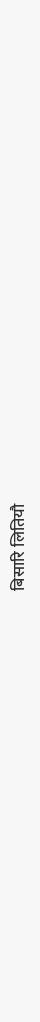बिसारि लितियौ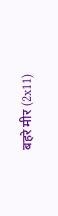बहरे मीर (2x11)